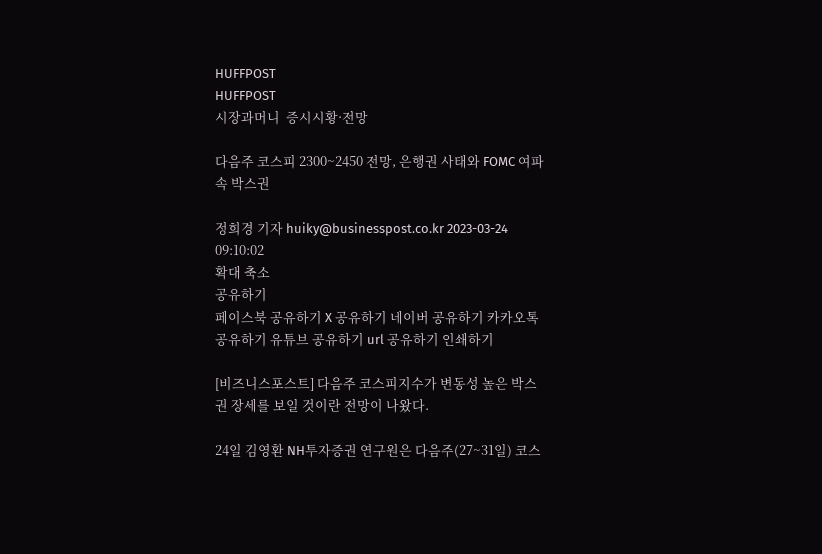HUFFPOST
HUFFPOST
시장과머니  증시시황·전망

다음주 코스피 2300~2450 전망, 은행권 사태와 FOMC 여파 속 박스권

정희경 기자 huiky@businesspost.co.kr 2023-03-24 09:10:02
확대 축소
공유하기
페이스북 공유하기 X 공유하기 네이버 공유하기 카카오톡 공유하기 유튜브 공유하기 url 공유하기 인쇄하기

[비즈니스포스트] 다음주 코스피지수가 변동성 높은 박스권 장세를 보일 것이란 전망이 나왔다.

24일 김영환 NH투자증권 연구원은 다음주(27~31일) 코스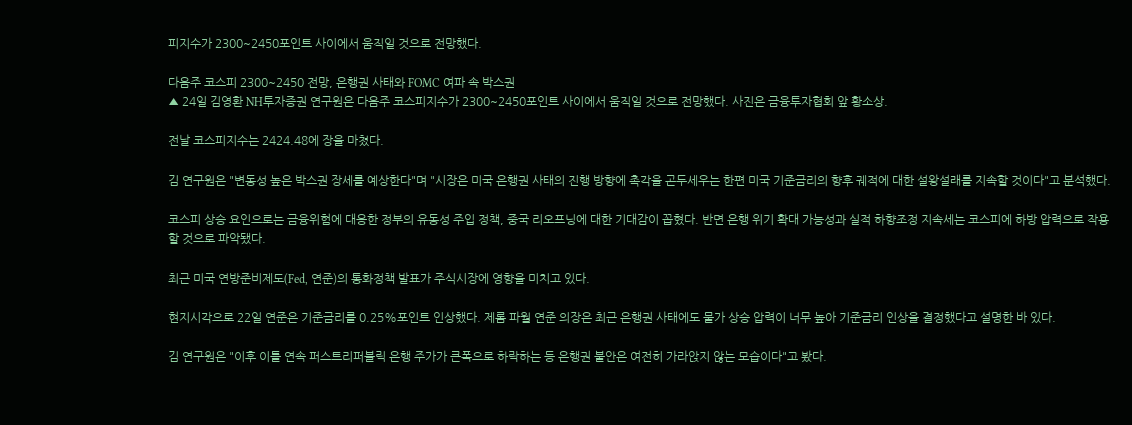피지수가 2300~2450포인트 사이에서 움직일 것으로 전망했다.

다음주 코스피 2300~2450 전망, 은행권 사태와 FOMC 여파 속 박스권
▲ 24일 김영환 NH투자증권 연구원은 다음주 코스피지수가 2300~2450포인트 사이에서 움직일 것으로 전망했다. 사진은 금융투자협회 앞 황소상.

전날 코스피지수는 2424.48에 장을 마쳤다.

김 연구원은 "변동성 높은 박스권 장세를 예상한다"며 "시장은 미국 은행권 사태의 진행 방향에 촉각을 곤두세우는 한편 미국 기준금리의 향후 궤적에 대한 설왕설래를 지속할 것이다"고 분석했다.

코스피 상승 요인으로는 금융위험에 대응한 정부의 유동성 주입 정책, 중국 리오프닝에 대한 기대감이 꼽혔다. 반면 은행 위기 확대 가능성과 실적 하향조정 지속세는 코스피에 하방 압력으로 작용할 것으로 파악됐다.

최근 미국 연방준비제도(Fed, 연준)의 통화정책 발표가 주식시장에 영향을 미치고 있다.

현지시각으로 22일 연준은 기준금리를 0.25%포인트 인상했다. 제롬 파월 연준 의장은 최근 은행권 사태에도 물가 상승 압력이 너무 높아 기준금리 인상을 결정했다고 설명한 바 있다.

김 연구원은 "이후 이틀 연속 퍼스트리퍼블릭 은행 주가가 큰폭으로 하락하는 등 은행권 불안은 여전히 가라앉지 않는 모습이다"고 봤다.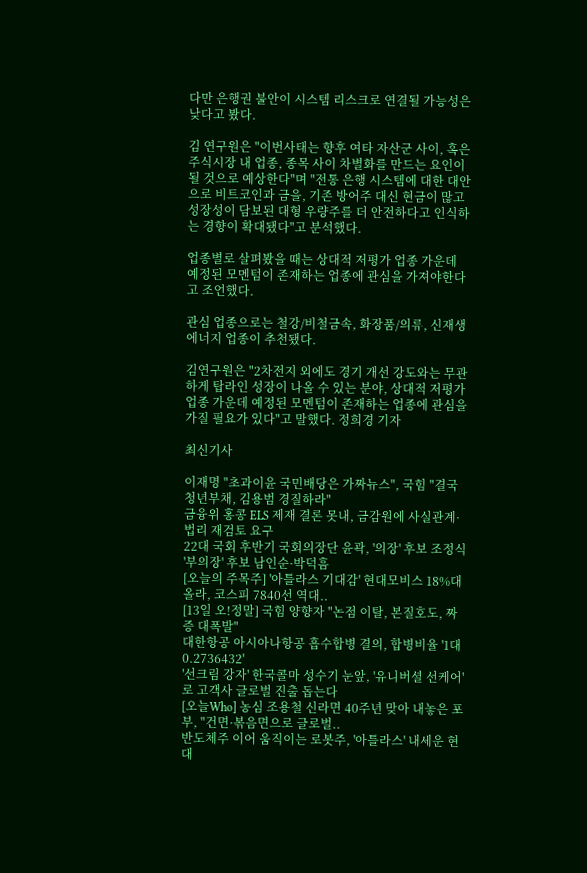다만 은행권 불안이 시스템 리스크로 연결될 가능성은 낮다고 봤다.

김 연구원은 "이번사태는 향후 여타 자산군 사이, 혹은 주식시장 내 업종, 종목 사이 차별화를 만드는 요인이 될 것으로 예상한다"며 "전통 은행 시스템에 대한 대안으로 비트코인과 금을, 기존 방어주 대신 현금이 많고 성장성이 담보된 대형 우량주를 더 안전하다고 인식하는 경향이 확대됐다"고 분석했다.

업종별로 살펴봤을 때는 상대적 저평가 업종 가운데 예정된 모멘텀이 존재하는 업종에 관심을 가져야한다고 조언했다.

관심 업종으로는 철강/비철금속, 화장품/의류, 신재생에너지 업종이 추천됐다.

김연구원은 "2차전지 외에도 경기 개선 강도와는 무관하게 탑라인 성장이 나올 수 있는 분야, 상대적 저평가 업종 가운데 예정된 모멘텀이 존재하는 업종에 관심을 가질 필요가 있다"고 말했다. 정희경 기자

최신기사

이재명 "초과이윤 국민배당은 가짜뉴스", 국힘 "결국 청년부채, 김용범 경질하라"
금융위 홍콩 ELS 제재 결론 못내, 금감원에 사실관계·법리 재검토 요구
22대 국회 후반기 국회의장단 윤곽, '의장' 후보 조정식 '부의장' 후보 남인순·박덕흠
[오늘의 주목주] '아틀라스 기대감' 현대모비스 18%대 올라, 코스피 7840선 역대..
[13일 오!정말] 국힘 양향자 "논점 이탈, 본질호도, 짜증 대폭발"
대한항공 아시아나항공 흡수합병 결의, 합병비율 '1대 0.2736432'
'선크림 강자' 한국콜마 성수기 눈앞, '유니버셜 선케어'로 고객사 글로벌 진출 돕는다
[오늘Who] 농심 조용철 신라면 40주년 맞아 내놓은 포부, "건면·볶음면으로 글로벌..
반도체주 이어 움직이는 로봇주, '아틀라스' 내세운 현대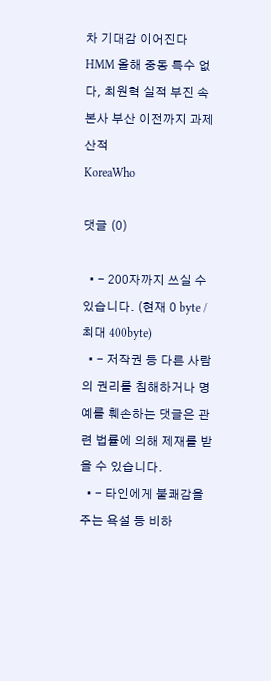차 기대감 이어진다
HMM 올해 중동 특수 없다, 최원혁 실적 부진 속 본사 부산 이전까지 과제 산적
KoreaWho

댓글 (0)

  • - 200자까지 쓰실 수 있습니다. (현재 0 byte / 최대 400byte)
  • - 저작권 등 다른 사람의 권리를 침해하거나 명예를 훼손하는 댓글은 관련 법률에 의해 제재를 받을 수 있습니다.
  • - 타인에게 불쾌감을 주는 욕설 등 비하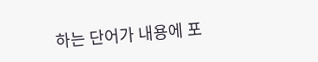하는 단어가 내용에 포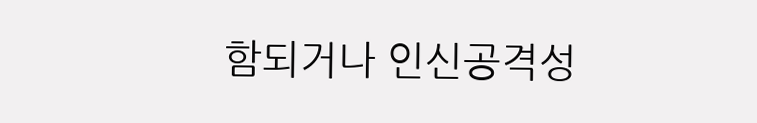함되거나 인신공격성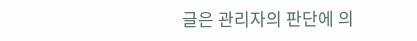글은 관리자의 판단에 의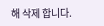해 삭제 합니다.